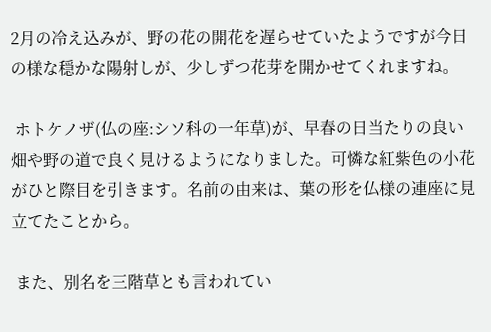2月の冷え込みが、野の花の開花を遅らせていたようですが今日の様な穏かな陽射しが、少しずつ花芽を開かせてくれますね。

 ホトケノザ(仏の座:シソ科の一年草)が、早春の日当たりの良い畑や野の道で良く見けるようになりました。可憐な紅紫色の小花がひと際目を引きます。名前の由来は、葉の形を仏様の連座に見立てたことから。

 また、別名を三階草とも言われてい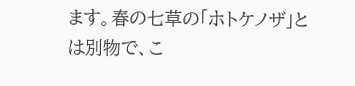ます。春の七草の「ホトケノザ」とは別物で、こ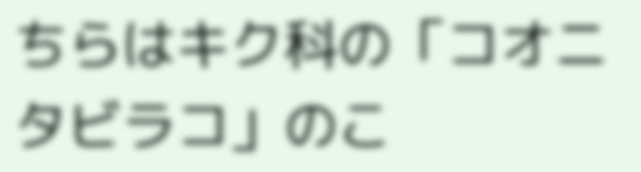ちらはキク科の「コオニタビラコ」のこ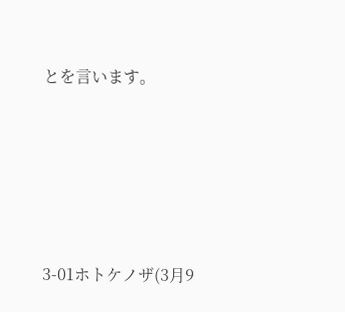とを言います。







3-01ホトケノザ(3月9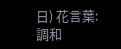日) 花言葉:調和